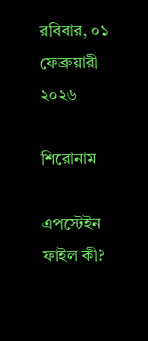রবিবার, ০১ ফেব্রুয়ারী ২০২৬

শিরোনাম

এপস্টেইন ফাইল কী?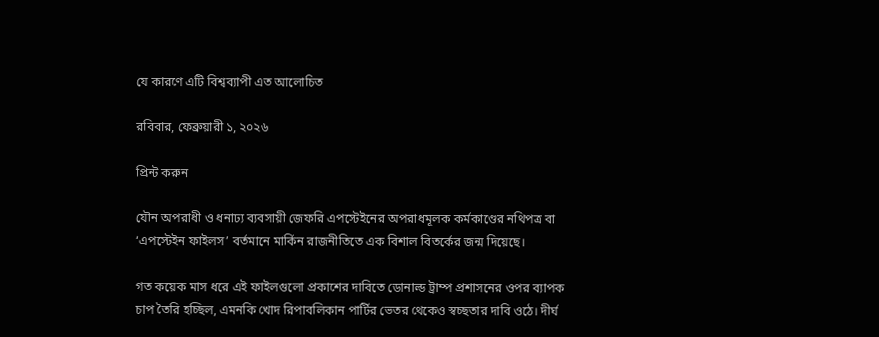যে কারণে এটি বিশ্বব্যাপী এত আলোচিত

রবিবার, ফেব্রুয়ারী ১, ২০২৬

প্রিন্ট করুন

যৌন অপরাধী ও ধনাঢ্য ব্যবসায়ী জেফরি এপস্টেইনের অপরাধমূলক কর্মকাণ্ডের নথিপত্র বা ‘এপস্টেইন ফাইলস’ বর্তমানে মার্কিন রাজনীতিতে এক বিশাল বিতর্কের জন্ম দিয়েছে।

গত কয়েক মাস ধরে এই ফাইলগুলো প্রকাশের দাবিতে ডোনাল্ড ট্রাম্প প্রশাসনের ওপর ব্যাপক চাপ তৈরি হচ্ছিল, এমনকি খোদ রিপাবলিকান পার্টির ভেতর থেকেও স্বচ্ছতার দাবি ওঠে। দীর্ঘ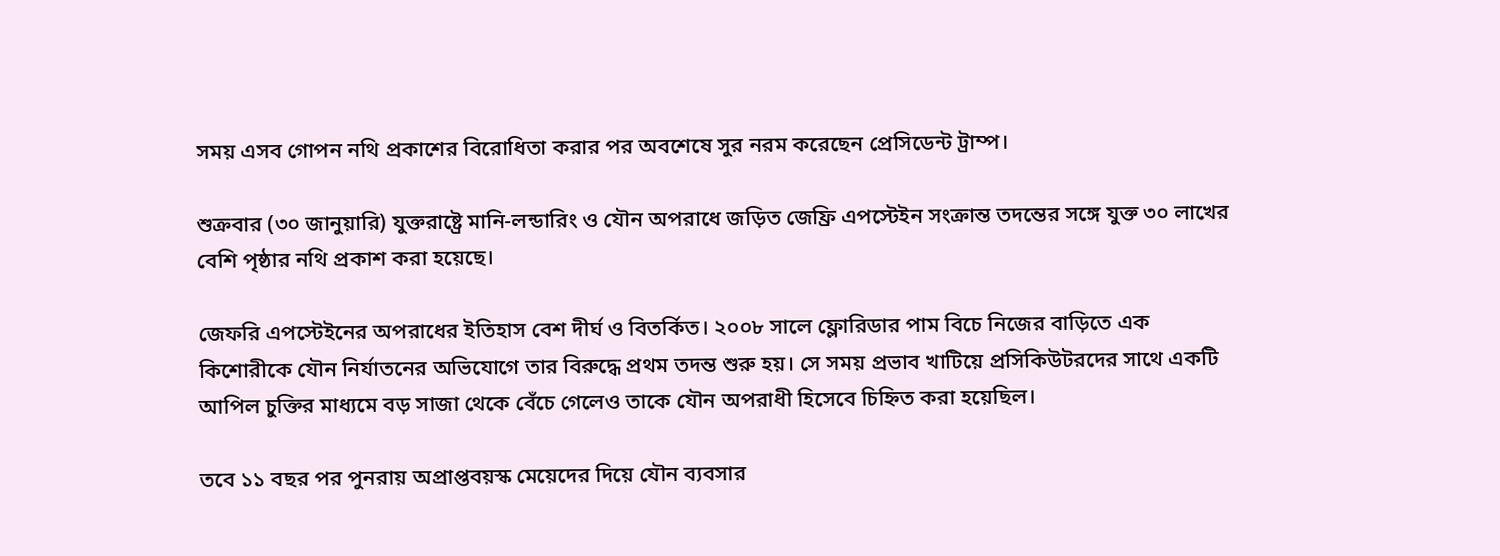সময় এসব গোপন নথি প্রকাশের বিরোধিতা করার পর অবশেষে সুর নরম করেছেন প্রেসিডেন্ট ট্রাম্প।

শুক্রবার (৩০ জানুয়ারি) যুক্তরাষ্ট্রে মানি-লন্ডারিং ও যৌন অপরাধে জড়িত জেফ্রি এপস্টেইন সংক্রান্ত তদন্তের সঙ্গে যুক্ত ৩০ লাখের বেশি পৃষ্ঠার নথি প্রকাশ করা হয়েছে।

জেফরি এপস্টেইনের অপরাধের ইতিহাস বেশ দীর্ঘ ও বিতর্কিত। ২০০৮ সালে ফ্লোরিডার পাম বিচে নিজের বাড়িতে এক কিশোরীকে যৌন নির্যাতনের অভিযোগে তার বিরুদ্ধে প্রথম তদন্ত শুরু হয়। সে সময় প্রভাব খাটিয়ে প্রসিকিউটরদের সাথে একটি আপিল চুক্তির মাধ্যমে বড় সাজা থেকে বেঁচে গেলেও তাকে যৌন অপরাধী হিসেবে চিহ্নিত করা হয়েছিল।

তবে ১১ বছর পর পুনরায় অপ্রাপ্তবয়স্ক মেয়েদের দিয়ে যৌন ব্যবসার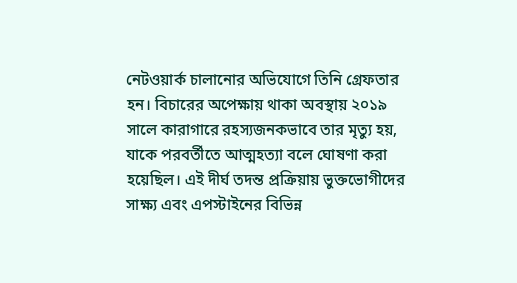নেটওয়ার্ক চালানোর অভিযোগে তিনি গ্রেফতার হন। বিচারের অপেক্ষায় থাকা অবস্থায় ২০১৯ সালে কারাগারে রহস্যজনকভাবে তার মৃত্যু হয়, যাকে পরবর্তীতে আত্মহত্যা বলে ঘোষণা করা হয়েছিল। এই দীর্ঘ তদন্ত প্রক্রিয়ায় ভুক্তভোগীদের সাক্ষ্য এবং এপস্টাইনের বিভিন্ন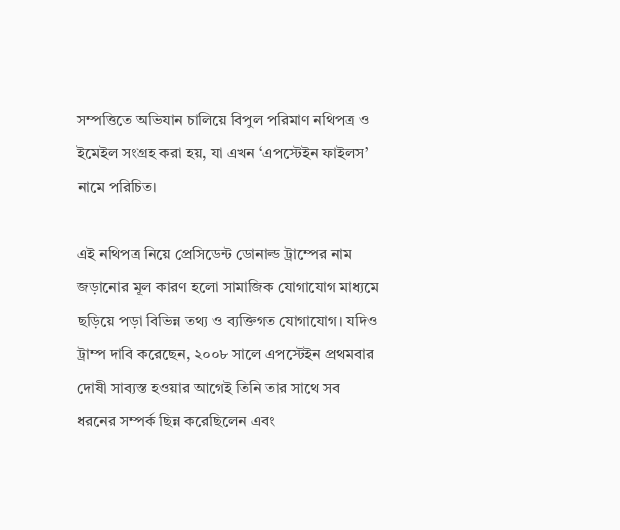সম্পত্তিতে অভিযান চালিয়ে বিপুল পরিমাণ নথিপত্র ও ইমেইল সংগ্রহ করা হয়, যা এখন ‘এপস্টেইন ফাইলস’ নামে পরিচিত।

এই নথিপত্র নিয়ে প্রেসিডেন্ট ডোনাল্ড ট্রাম্পের নাম জড়ানোর মূল কারণ হলো সামাজিক যোগাযোগ মাধ্যমে ছড়িয়ে পড়া বিভিন্ন তথ্য ও ব্যক্তিগত যোগাযোগ। যদিও ট্রাম্প দাবি করেছেন, ২০০৮ সালে এপস্টেইন প্রথমবার দোষী সাব্যস্ত হওয়ার আগেই তিনি তার সাথে সব ধরনের সম্পর্ক ছিন্ন করেছিলেন এবং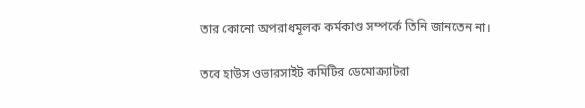তার কোনো অপরাধমূলক কর্মকাণ্ড সম্পর্কে তিনি জানতেন না।

তবে হাউস ওভারসাইট কমিটির ডেমোক্র্যাটরা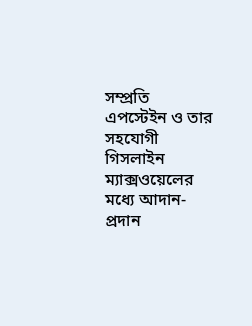সম্প্রতি এপস্টেইন ও তার সহযোগী গিসলাইন ম্যাক্সওয়েলের মধ্যে আদান-প্রদান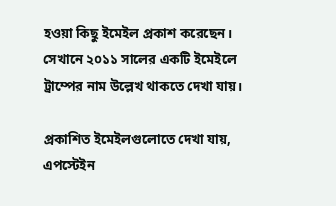হওয়া কিছু ইমেইল প্রকাশ করেছেন। সেখানে ২০১১ সালের একটি ইমেইলে ট্রাম্পের নাম উল্লেখ থাকতে দেখা যায়।

প্রকাশিত ইমেইলগুলোতে দেখা যায়, এপস্টেইন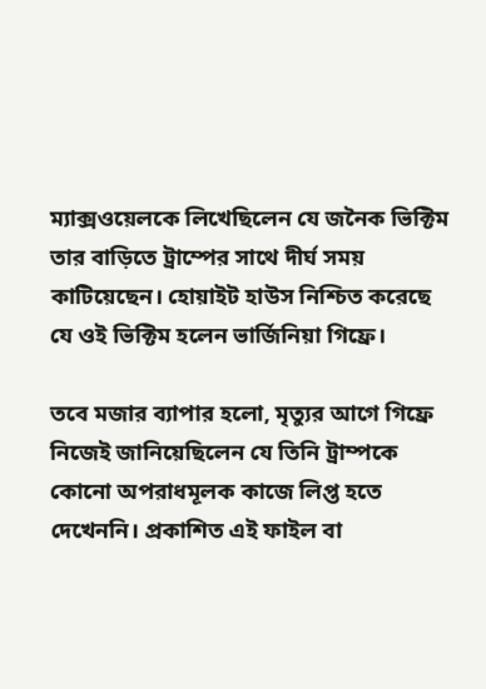ম্যাক্সওয়েলকে লিখেছিলেন যে জনৈক ভিক্টিম তার বাড়িতে ট্রাম্পের সাথে দীর্ঘ সময় কাটিয়েছেন। হোয়াইট হাউস নিশ্চিত করেছে যে ওই ভিক্টিম হলেন ভার্জিনিয়া গিফ্রে।

তবে মজার ব্যাপার হলো, মৃত্যুর আগে গিফ্রে নিজেই জানিয়েছিলেন যে তিনি ট্রাম্পকে কোনো অপরাধমূলক কাজে লিপ্ত হতে দেখেননি। প্রকাশিত এই ফাইল বা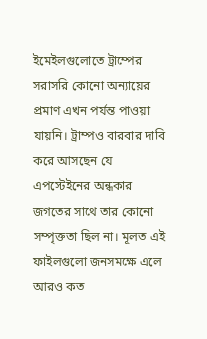ইমেইলগুলোতে ট্রাম্পের সরাসরি কোনো অন্যায়ের প্রমাণ এখন পর্যন্ত পাওয়া যায়নি। ট্রাম্পও বারবার দাবি করে আসছেন যে এপস্টেইনের অন্ধকার জগতের সাথে তার কোনো সম্পৃক্ততা ছিল না। মূলত এই ফাইলগুলো জনসমক্ষে এলে আরও কত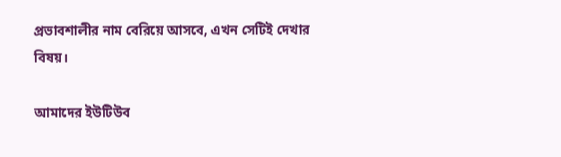প্রভাবশালীর নাম বেরিয়ে আসবে, এখন সেটিই দেখার বিষয়।

আমাদের ইউটিউব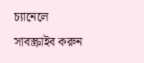চ্যানেলে সাবস্ক্রাইব করুন